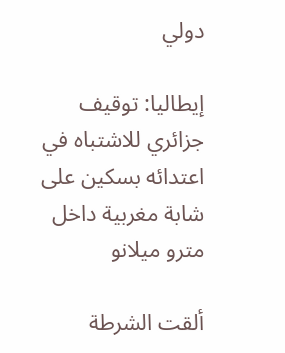دولي

إيطاليا: توقيف جزائري للاشتباه في اعتدائه بسكين على شابة مغربية داخل مترو ميلانو

ألقت الشرطة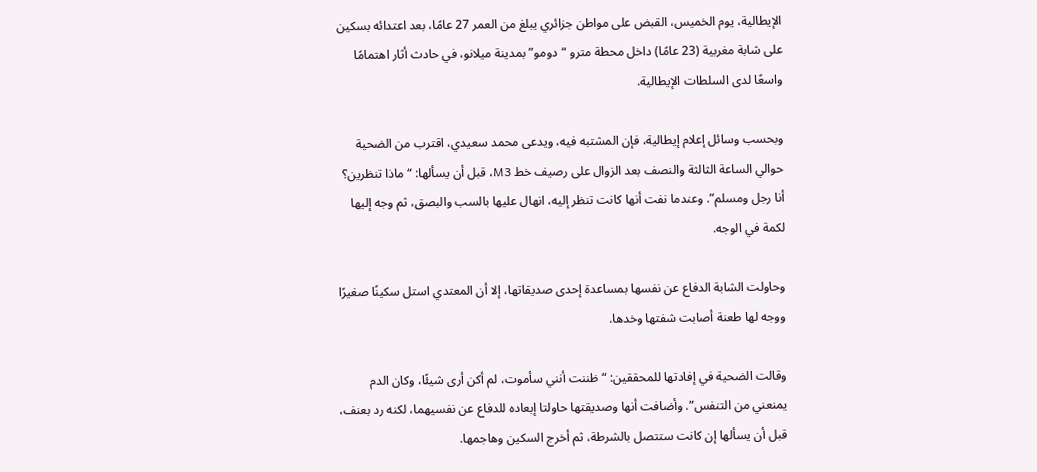الإيطالية، يوم الخميس، القبض على مواطن جزائري يبلغ من العمر 27 عامًا، بعد اعتدائه بسكين على شابة مغربية (23 عامًا) داخل محطة مترو “دومو” بمدينة ميلانو، في حادث أثار اهتمامًا واسعًا لدى السلطات الإيطالية.

وبحسب وسائل إعلام إيطالية، فإن المشتبه فيه، ويدعى محمد سعيدي، اقترب من الضحية حوالي الساعة الثالثة والنصف بعد الزوال على رصيف خط M3، قبل أن يسألها: “ماذا تنظرين؟ أنا رجل ومسلم”. وعندما نفت أنها كانت تنظر إليه، انهال عليها بالسب والبصق، ثم وجه إليها لكمة في الوجه.

وحاولت الشابة الدفاع عن نفسها بمساعدة إحدى صديقاتها، إلا أن المعتدي استل سكينًا صغيرًا ووجه لها طعنة أصابت شفتها وخدها.

وقالت الضحية في إفادتها للمحققين: “ظننت أنني سأموت، لم أكن أرى شيئًا، وكان الدم يمنعني من التنفس”. وأضافت أنها وصديقتها حاولتا إبعاده للدفاع عن نفسيهما، لكنه رد بعنف، قبل أن يسألها إن كانت ستتصل بالشرطة، ثم أخرج السكين وهاجمها.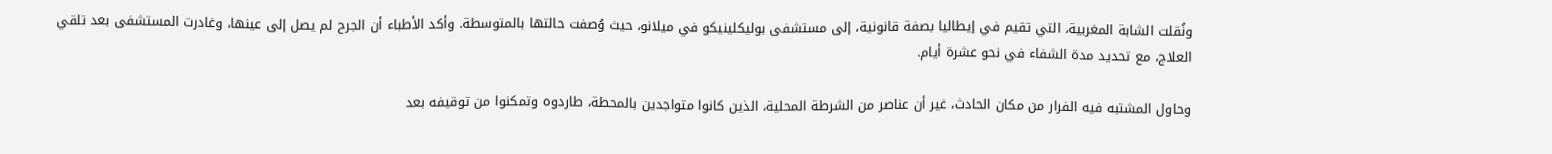ونُقلت الشابة المغربية، التي تقيم في إيطاليا بصفة قانونية، إلى مستشفى بوليكلينيكو في ميلانو، حيث وُصفت حالتها بالمتوسطة. وأكد الأطباء أن الجرح لم يصل إلى عينها، وغادرت المستشفى بعد تلقي العلاج، مع تحديد مدة الشفاء في نحو عشرة أيام.

وحاول المشتبه فيه الفرار من مكان الحادث، غير أن عناصر من الشرطة المحلية، الذين كانوا متواجدين بالمحطة، طاردوه وتمكنوا من توقيفه بعد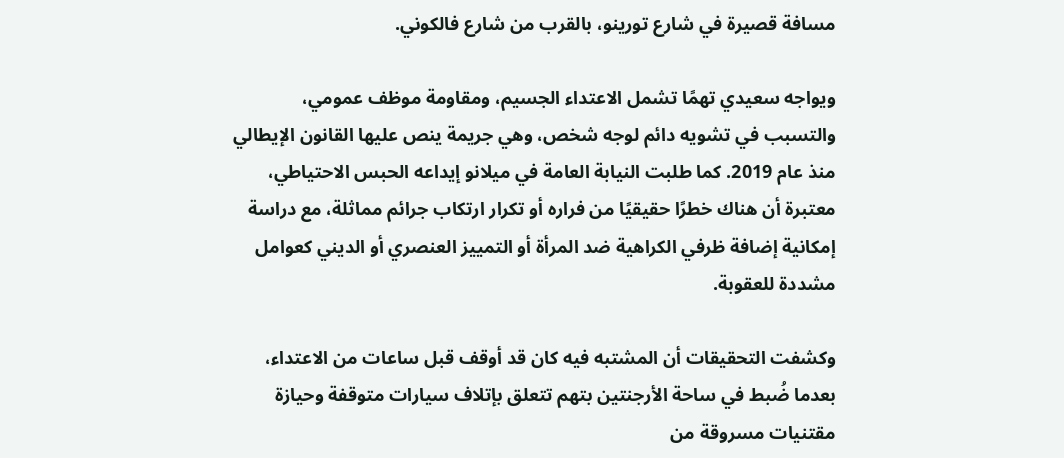مسافة قصيرة في شارع تورينو، بالقرب من شارع فالكوني.

ويواجه سعيدي تهمًا تشمل الاعتداء الجسيم، ومقاومة موظف عمومي، والتسبب في تشويه دائم لوجه شخص، وهي جريمة ينص عليها القانون الإيطالي منذ عام 2019. كما طلبت النيابة العامة في ميلانو إيداعه الحبس الاحتياطي، معتبرة أن هناك خطرًا حقيقيًا من فراره أو تكرار ارتكاب جرائم مماثلة، مع دراسة إمكانية إضافة ظرفي الكراهية ضد المرأة أو التمييز العنصري أو الديني كعوامل مشددة للعقوبة.

وكشفت التحقيقات أن المشتبه فيه كان قد أوقف قبل ساعات من الاعتداء، بعدما ضُبط في ساحة الأرجنتين بتهم تتعلق بإتلاف سيارات متوقفة وحيازة مقتنيات مسروقة من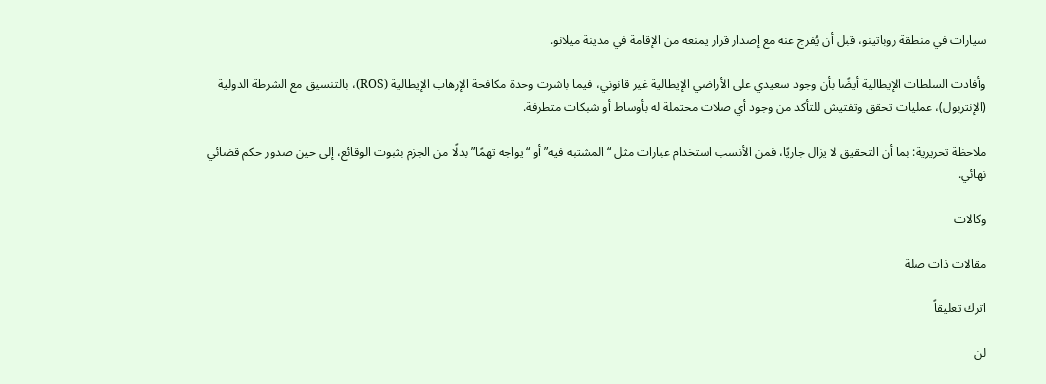سيارات في منطقة روباتينو، قبل أن يُفرج عنه مع إصدار قرار يمنعه من الإقامة في مدينة ميلانو.

وأفادت السلطات الإيطالية أيضًا بأن وجود سعيدي على الأراضي الإيطالية غير قانوني، فيما باشرت وحدة مكافحة الإرهاب الإيطالية (ROS)، بالتنسيق مع الشرطة الدولية (الإنتربول)، عمليات تحقق وتفتيش للتأكد من وجود أي صلات محتملة له بأوساط أو شبكات متطرفة.

ملاحظة تحريرية: بما أن التحقيق لا يزال جاريًا، فمن الأنسب استخدام عبارات مثل “المشتبه فيه” أو “يواجه تهمًا” بدلًا من الجزم بثبوت الوقائع، إلى حين صدور حكم قضائي نهائي.

وكالات

مقالات ذات صلة

اترك تعليقاً

لن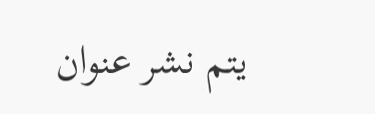يتم نشر عنوان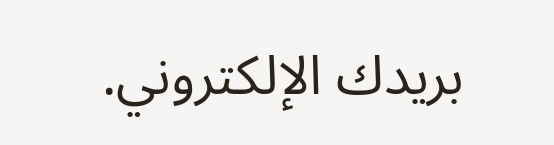بريدك الإلكتروني.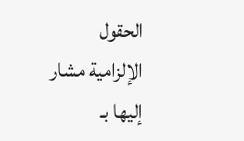الحقول الإلزامية مشار إليها بـ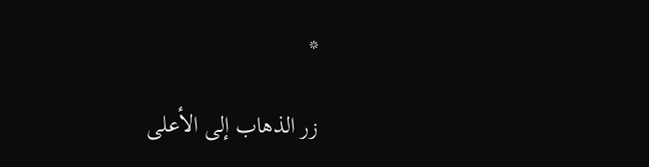*

زر الذهاب إلى الأعلى